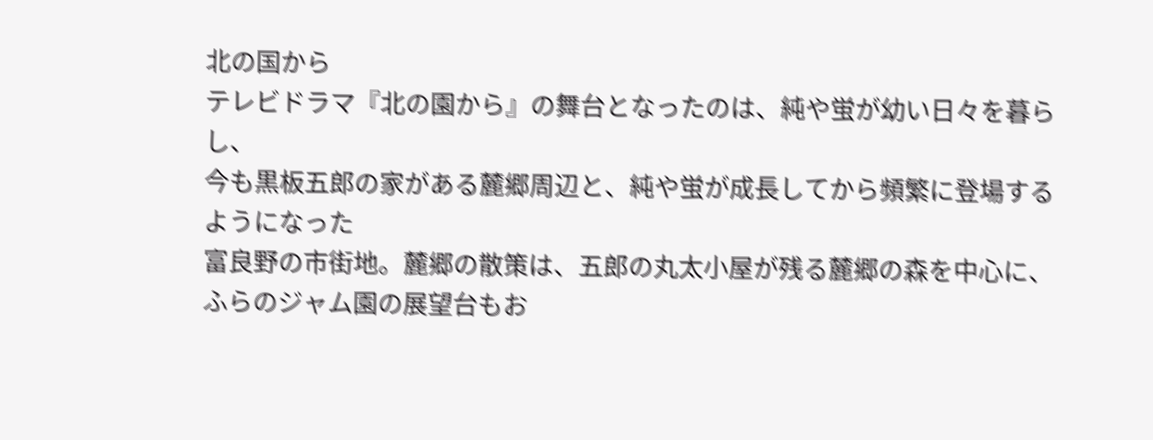北の国から
テレビドラマ『北の園から』の舞台となったのは、純や蛍が幼い日々を暮らし、
今も黒板五郎の家がある麓郷周辺と、純や蛍が成長してから頻繁に登場するようになった
富良野の市街地。麓郷の散策は、五郎の丸太小屋が残る麓郷の森を中心に、
ふらのジャム園の展望台もお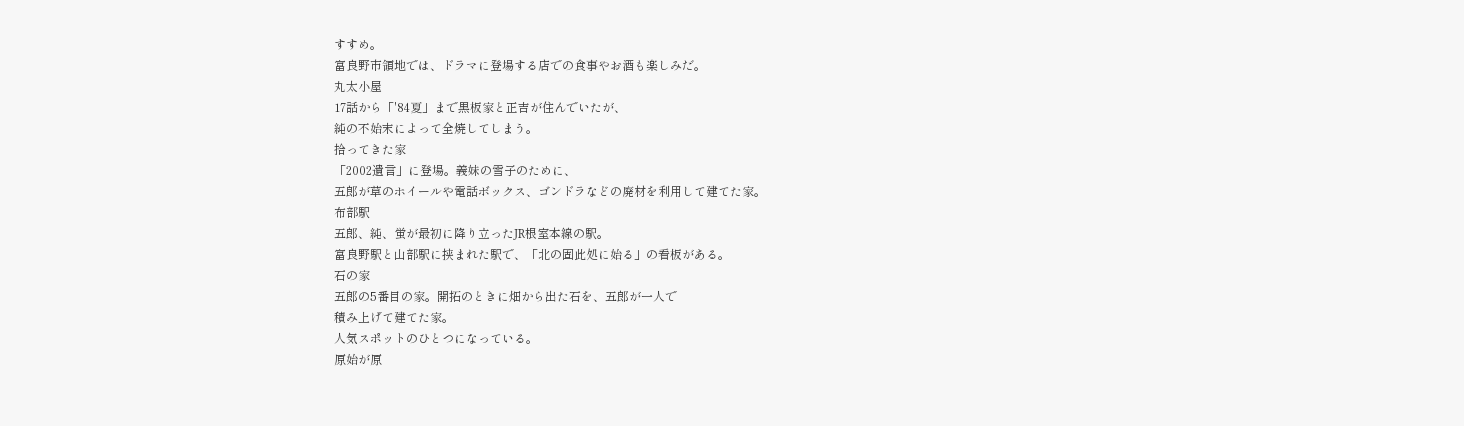すすめ。
富良野市領地では、ドラマに登場する店での食事やお酒も楽しみだ。
丸太小屋
17話から「'84夏」まで黒板家と正吉が住んでいたが、
純の不始末によって全焼してしまう。
拾ってきた家
「2002遺言」に登場。義妹の雪子のために、
五郎が草のホイールや電話ボックス、ゴンドラなどの廃材を利用して建てた家。
布部駅
五郎、純、蛍が最初に降り立ったJR根室本線の駅。
富良野駅と山部駅に挟まれた駅で、「北の固此処に始る」の看板がある。
石の家
五郎の5番目の家。開拓のときに畑から出た石を、五郎が一人で
積み上げて建てた家。
人気スポットのひとつになっている。
原始が原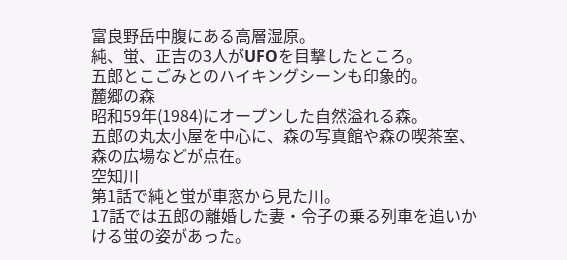富良野岳中腹にある高層湿原。
純、蛍、正吉の3人がUFOを目撃したところ。
五郎とこごみとのハイキングシーンも印象的。
麓郷の森
昭和59年(1984)にオープンした自然溢れる森。
五郎の丸太小屋を中心に、森の写真館や森の喫茶室、
森の広場などが点在。
空知川
第1話で純と蛍が車窓から見た川。
17話では五郎の離婚した妻・令子の乗る列車を追いかける蛍の姿があった。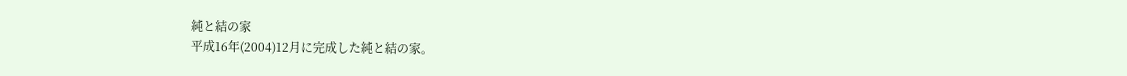純と結の家
平成16年(2004)12月に完成した純と結の家。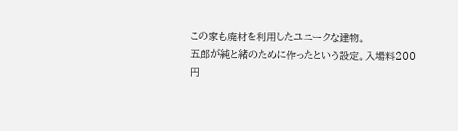この家も廃材を利用したユニークな建物。
五郎が純と緒のために作ったという設定。入場料200円